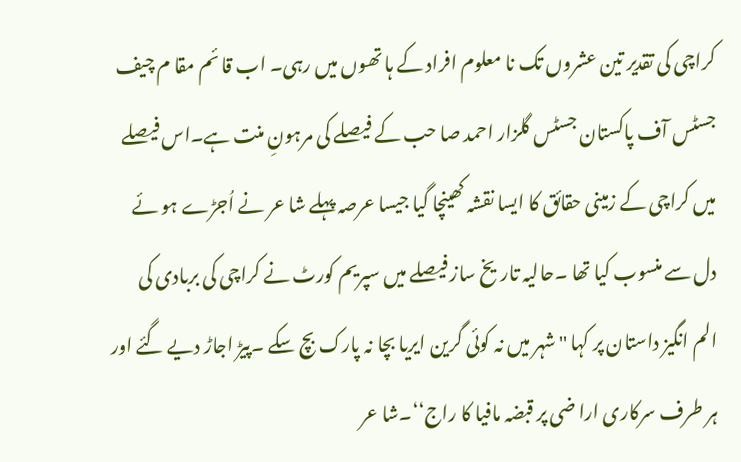کراچی کی تقدیر تین عشروں تک نا معلوم افراد کے ہا تھوں میں رہی۔ اب قا ئم مقا م چیف جسٹس آف پاکستان جسٹس گلزار احمد صا حب کے فیصلے کی مرہونِ منت ہے۔اس فیصلے میں کراچی کے زمینی حقائق کا ایسا نقشہ کھینچا گیا جیسا عرصہ پہلے شا عر نے اُجڑے ہو ئے دل سے منسوب کیا تھا ۔حالیہ تاریخ ساز فیصلے میں سپریم کورٹ نے کراچی کی بربادی کی الم انگیز داستان پر کہا ''شہر میں نہ کوئی گرین ایریا بچا نہ پارک بچ سکے ۔پیڑ اجاڑ دیے گئے اور ہر طرف سرکاری ارا ضی پر قبضہ مافیا کا راج‘‘۔شا عر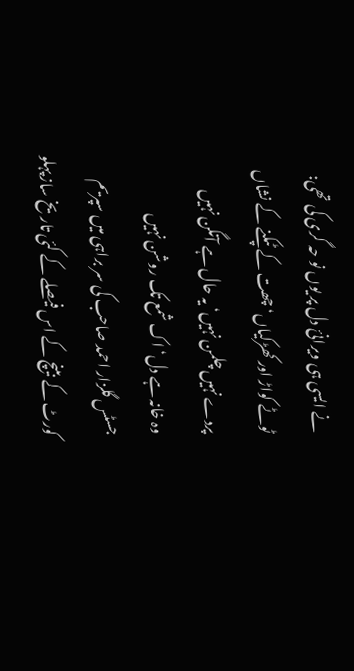نے ایسی ہی ویرانیٔ دل پر یوں نو حہ گری کی تھی:
ٹوٹے کواڑ اور کھڑکیاں‘ چھت کے ٹپکنے کے نشاں
پردے نہیں چلمن نہیں‘ یہ حال ہے آنگن نہیں
وہ خانہ ہے دل‘ اک شمع تک روشن نہیں
جسٹس گلزار احمد صاحب کی سر براہی میں سپریم کورٹ کے بینچ کے اس فیصلے کے کئی تاریخ ساز پہلو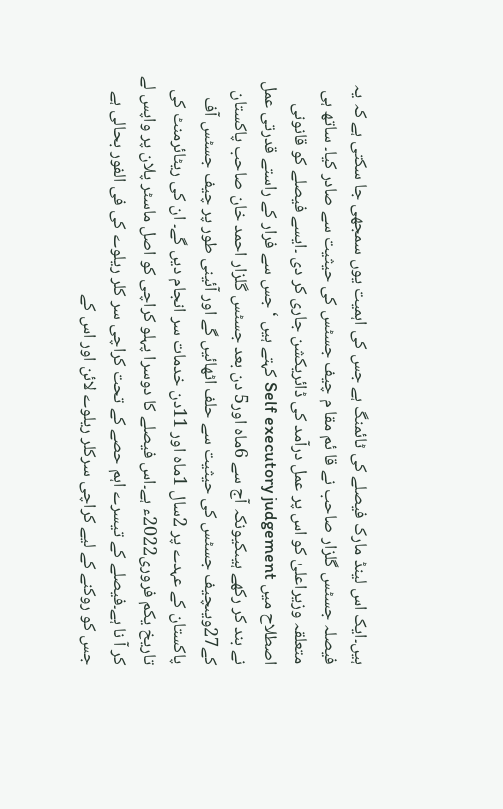ہیں۔ایک اس لینڈ مارک فیصلے کی ٹائمنگ ہے جس کی اہمیت یوں سمجھی جا سکتی ہے کہ یہ فیصلہ جسٹس گلزار صاحب نے قا ئم مقا م چیف جسٹس کی حیثیت سے صادر کیا۔ ساتھ ہی متعلقہ وزیراعلیٰ کو اس پر عمل درآمد کی ڈائریکشن جاری کر دی ۔ایسے فیصلے کو قانونی اصطلاح میں Self executory judgement کہتے ہیں ‘جس سے فرار کے راستے قدرتی عمل نے بند کر رکھے ہیںکیونکہ آج سے 6ماہ اور5 دن بعد جسٹس گلزار احمد خان صاحب پاکستان کے27ویںچیف جسٹس کی حیثیت سے حلف اٹھائیں گے اور آئینی طور پر چیف جسٹس آف پاکستان کے عہدے پر 2سال 1ماہ اور 11دن خدمات سر انجام دیں گے۔ ان کی ریٹائرمنٹ کی تاریخ یکم فروری2022ء ہے۔اس فیصلے کا دوسرا پہلو کراچی کو اصل ماسٹر پلان پر واپس لے کر آ نا ہے۔فیصلے کے تیسرے اہم حصے کے تحت کراچی سر کلر ریلوے کی فی الفور بحالی ہے جس کو روکنے کے لیے کراچی سرکلر ریلوے لائن اور اس کے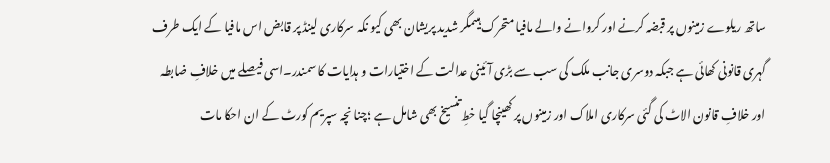ساتھ ریلوے زمینوں پر قبضہ کرنے اور کروانے والے مافیا متحرک ہیںمگر شدید پریشان بھی کیو نکہ سرکاری لینڈ پر قابض اس مافیا کے ایک طرف گہری قانونی کھائی ہے جبکہ دوسری جانب ملک کی سب سے بڑی آئینی عدالت کے اختیارات و ہدایات کا سمندر۔اسی فیصلے میں خلافِ ضابطہ اور خلافِ قانون الاٹ کی گئی سرکاری املاک اور زمینوں پر کھینچا گیا خطِ تنسیخ بھی شامل ہے ؛چنا نچہ سپریم کورٹ کے ان احکا مات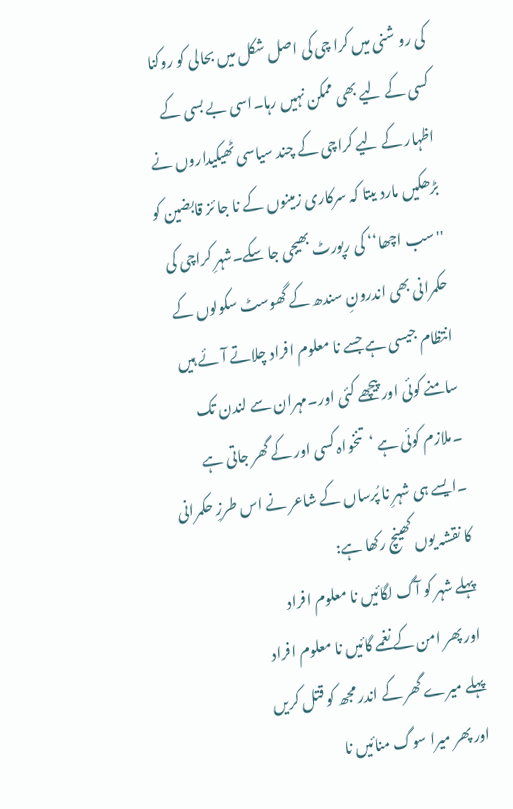کی رو شنی میں کرا چی کی اصل شکل میں بحالی کو روکنا کسی کے لیے بھی ممکن نہیں رہا۔اسی بے بسی کے اظہار کے لیے کراچی کے چند سیاسی ٹھیکیداروں نے بڑھکیں مارد یںتا کہ سرکاری زمینوں کے نا جا ئز قابضین کو ''سب اچھا‘‘ کی رپورٹ بھیجی جا سکے۔شہرِ کراچی کی حکمرانی بھی اندرونِ سندھ کے گھوسٹ سکولوں کے انتظام جیسی ہے جسے نا معلوم افراد چلاتے آئے ہیں سامنے کوئی اور پیچھے کئی اور۔مہران سے لندن تک ۔ملازم کوئی ہے ‘تنخواہ کسی اور کے گھر جاتی ہے ۔ایسے ہی شہرِ نا پُرساں کے شاعر نے اس طرزِ حکمرانی کا نقشہ یوں کھینچ رکھا ہے:
پہلے شہر کو آگ لگائیں نا معلوم افراد
اور پھر امن کے نغمے گائیں نا معلوم افراد
پہلے میرے گھر کے اندر مجھ کو قتل کریں
اور پھر میرا سوگ منائیں نا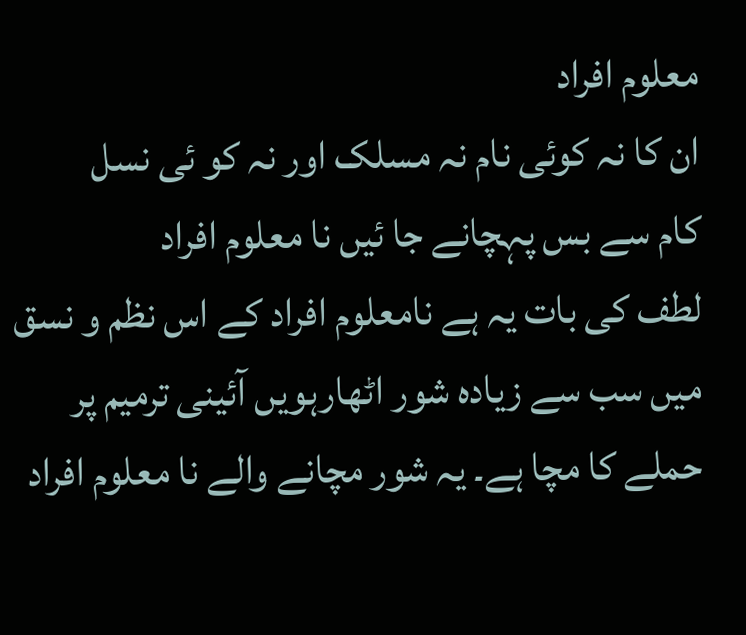معلوم افراد
ان کا نہ کوئی نام نہ مسلک اور نہ کو ئی نسل
کام سے بس پہچانے جا ئیں نا معلوم افراد
لطف کی بات یہ ہے نامعلوم افراد کے اس نظم و نسق میں سب سے زیادہ شور اٹھارہویں آئینی ترمیم پر حملے کا مچا ہے۔ یہ شور مچانے والے نا معلوم افراد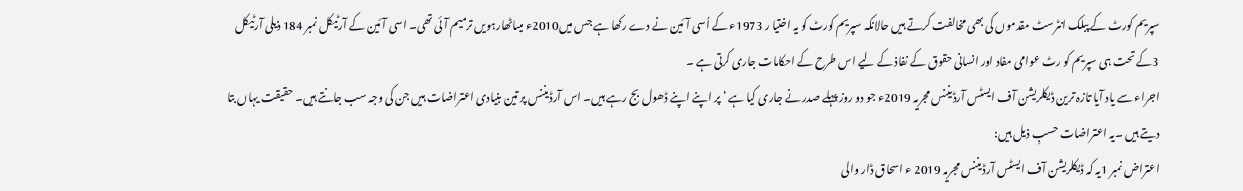سپریم کورٹ کے پبلک انٹرسٹ مقدموں کی بھی مخالفت کرتے ہیں حالانکہ سپریم کورٹ کو یہ اختیا ر 1973ء کے اُسی آئین نے دے رکھا ہے جس میں2010ء میںاٹھارہویں ترمیم آئی تھی۔ اسی آئین کے آرٹیکل نمبر 184 ذیلی آرٹیکل 3کے تحت ہی سپریم کو رٹ عوامی مفاد اور انسانی حقوق کے نفاذ کے لیے اس طرح کے احکامات جاری کرتی ہے ۔
اجراء سے یاد آیا تازہ ترین ڈیکلریشن آف ایسٹس آرڈیننس مجریہ 2019ء جو دو روز پہلے صدر نے جاری کیا ہے ‘ پر اپنے اپنے ڈھول بج رہے ہیں۔ اس آرڈیننس پر تین بنیادی اعتراضات ہیں جن کی وجہ سب جانتے ہیں۔ حقیقت یہاں بتا دیتے ہیں ۔یہ اعتراضات حسبِ ذیل ہیں:
اعتراض نمبر 1یہ کہ ڈیکلریشن آف ایسٹس آرڈیننس مجریہ 2019 ء اسحاق ڈار والی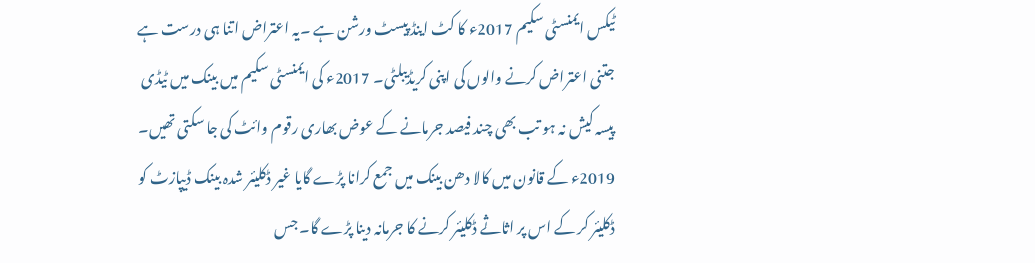ٹیکس ایمنسٹی سکیم 2017ء کا کٹ اینڈ پیسٹ ورشن ہے ۔یہ اعتراض اتنا ہی درست ہے جتنی اعتراض کرنے والوں کی اپنی کریڈیبلٹی۔ 2017ء کی ایمنسٹی سکیم میں بینک میں ٹیڈی پیسہ کیش نہ ہو تب بھی چند فیصد جرمانے کے عوض بھاری رقوم وائٹ کی جا سکتی تھیں۔ 2019ء کے قانون میں کالا دھن بینک میں جمع کرانا پڑے گایا غیر ڈکلیئر شدہ بینک ڈیپازٹ کو ڈکلیئر کر کے اس پر اثاثے ڈکلیئر کرنے کا جرمانہ دینا پڑے گا۔ جس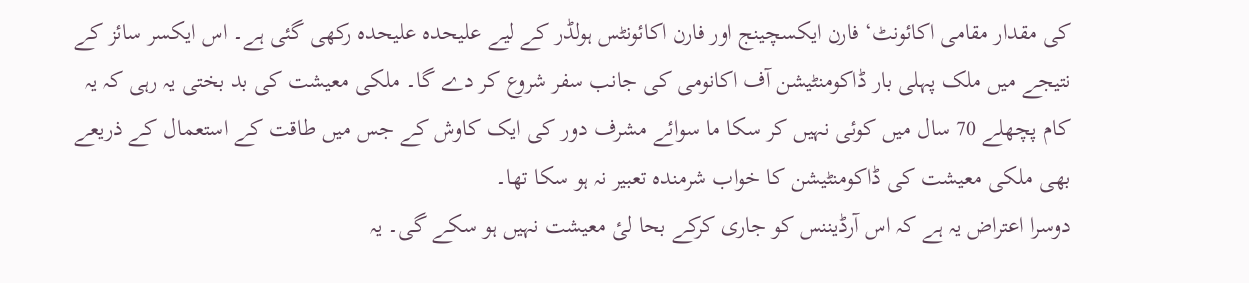کی مقدار مقامی اکائونٹ‘ فارن ایکسچینج اور فارن اکائونٹس ہولڈر کے لیے علیحدہ علیحدہ رکھی گئی ہے۔ اس ایکسر سائز کے نتیجے میں ملک پہلی بار ڈاکومنٹیشن آف اکانومی کی جانب سفر شروع کر دے گا۔ ملکی معیشت کی بد بختی یہ رہی کہ یہ کام پچھلے 70 سال میں کوئی نہیں کر سکا ما سوائے مشرف دور کی ایک کاوش کے جس میں طاقت کے استعمال کے ذریعے بھی ملکی معیشت کی ڈاکومنٹیشن کا خواب شرمندہ تعبیر نہ ہو سکا تھا۔
دوسرا اعتراض یہ ہے کہ اس آرڈیننس کو جاری کرکے بحا لیٔ معیشت نہیں ہو سکے گی۔ یہ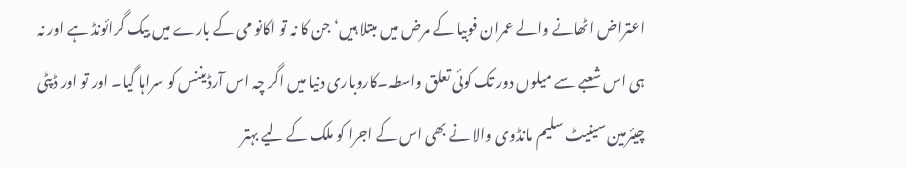اعتراض اٹھانے والے عمران فوبیا کے مرض میں مبتلا ہیں‘ جن کا نہ تو اکانو می کے بارے میں بیک گرائونڈ ہے اور نہ ہی اس شعبے سے میلوں دور تک کوئی تعلق واسطہ۔کاروباری دنیا میں اگر چہ اس آرڈیننس کو سراہا گیا۔ اور تو اور ڈپٹی چیئرمین سینیٹ سلیم مانڈوی والا نے بھی اس کے اجرا کو ملک کے لیے بہتر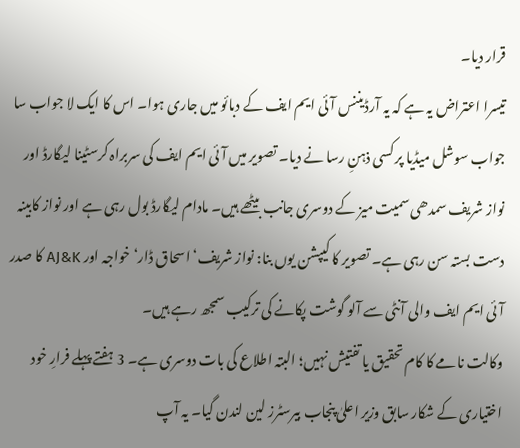قرار دیا۔
تیسرا اعتراض یہ ہے کہ یہ آرڈیننس آئی ایم ایف کے دبائو میں جاری ہوا۔ اس کا ایک لا جواب سا جواب سوشل میڈیا پر کسی ذہنِ رسا نے دیا۔ تصویر میں آئی ایم ایف کی سربراہ کرسٹینا لیگارڈ اور نواز شریف سمدھی سمیت میز کے دوسری جانب بیٹھے ہیں۔ مادام لیگارڈ بول رہی ہے اور نواز کابینہ دست بستہ سن رہی ہے۔ تصویر کا کیپشن یوں بنا: نواز شریف‘ اسحاق ڈار‘ خواجہ اور AJ&K کا صدر آئی ایم ایف والی آنٹی سے آلو گوشت پکانے کی ترکیب سمجھ رہے ہیں۔
وکالت نامے کا کام تحقیق یا تفتیش نہیں؛ البتہ اطلاع کی بات دوسری ہے۔ 3 ہفتے پہلے فرارِ خود اختیاری کے شکار سابق وزیر اعلیٰ پنجاب بیرسٹرز لین لندن گیا۔ یہ آپ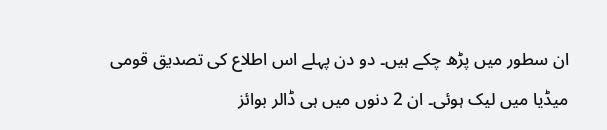ان سطور میں پڑھ چکے ہیں۔ دو دن پہلے اس اطلاع کی تصدیق قومی میڈیا میں لیک ہوئی۔ ان 2 دنوں میں ہی ڈالر بوائز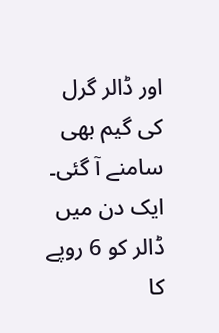اور ڈالر گرل کی گیم بھی سامنے آ گئی۔ ایک دن میں ڈالر کو 6 روپے کا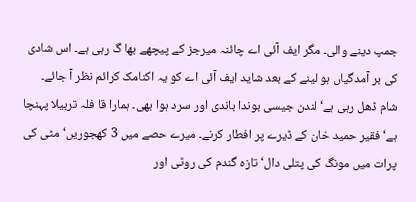جمپ دینے والی۔ مگر ایف آئی اے چائنہ میرجز کے پیچھے بھا گ رہی ہے۔ اس شادی کی بر آمدگیاں ہو لینے کے بعد شاید ایف آئی اے کو یہ اکنامک کرائم نظر آ جائے۔
شام ڈھل رہی ہے‘ لندن جیسی بوندا باندی اور سرد ہوا بھی۔ ہمارا قا فلہ تربیلا پہنچا ہے‘ فقیر حمید خان کے ڈیرے پر افطار کرنے۔ میرے حصے میں 3 کھجوریں‘ مٹی کی پرات میں مونگ کی پتلی دال‘ تازہ گندم کی روٹی اور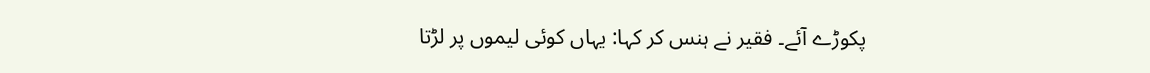پکوڑے آئے۔ فقیر نے ہنس کر کہا: یہاں کوئی لیموں پر لڑتا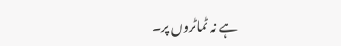ہے نہ ٹماٹروں پر۔